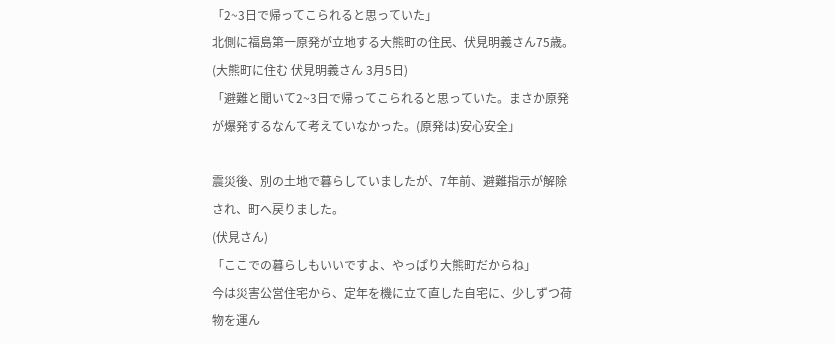「2~3日で帰ってこられると思っていた」
北側に福島第一原発が立地する大熊町の住民、伏見明義さん75歳。
(大熊町に住む 伏見明義さん 3月5日)
「避難と聞いて2~3日で帰ってこられると思っていた。まさか原発が爆発するなんて考えていなかった。(原発は)安心安全」

震災後、別の土地で暮らしていましたが、7年前、避難指示が解除され、町へ戻りました。
(伏見さん)
「ここでの暮らしもいいですよ、やっぱり大熊町だからね」
今は災害公営住宅から、定年を機に立て直した自宅に、少しずつ荷物を運ん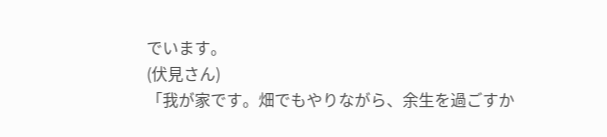でいます。
(伏見さん)
「我が家です。畑でもやりながら、余生を過ごすか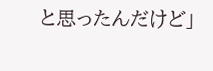と思ったんだけど」